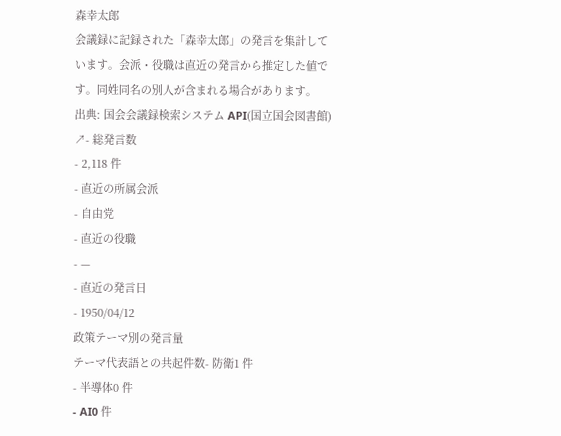森幸太郎
会議録に記録された「森幸太郎」の発言を集計しています。会派・役職は直近の発言から推定した値です。同姓同名の別人が含まれる場合があります。
出典: 国会会議録検索システム API(国立国会図書館) ↗- 総発言数
- 2,118 件
- 直近の所属会派
- 自由党
- 直近の役職
- —
- 直近の発言日
- 1950/04/12
政策テーマ別の発言量
テーマ代表語との共起件数- 防衛1 件
- 半導体0 件
- AI0 件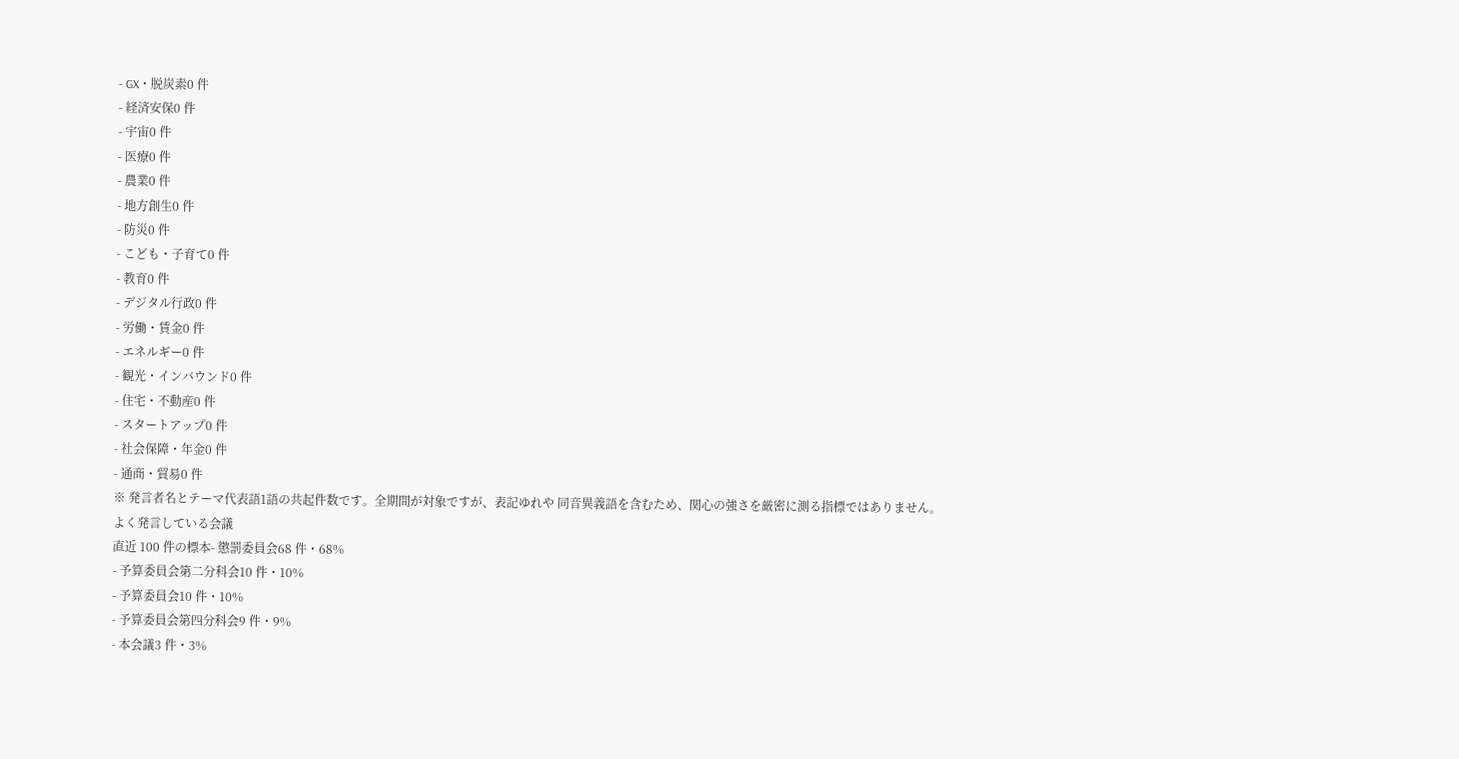- GX・脱炭素0 件
- 経済安保0 件
- 宇宙0 件
- 医療0 件
- 農業0 件
- 地方創生0 件
- 防災0 件
- こども・子育て0 件
- 教育0 件
- デジタル行政0 件
- 労働・賃金0 件
- エネルギー0 件
- 観光・インバウンド0 件
- 住宅・不動産0 件
- スタートアップ0 件
- 社会保障・年金0 件
- 通商・貿易0 件
※ 発言者名とテーマ代表語1語の共起件数です。全期間が対象ですが、表記ゆれや 同音異義語を含むため、関心の強さを厳密に測る指標ではありません。
よく発言している会議
直近 100 件の標本- 懲罰委員会68 件・68%
- 予算委員会第二分科会10 件・10%
- 予算委員会10 件・10%
- 予算委員会第四分科会9 件・9%
- 本会議3 件・3%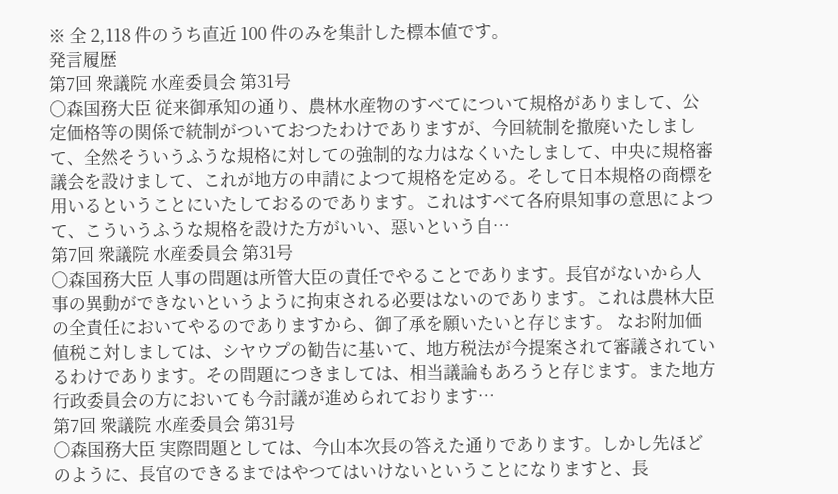※ 全 2,118 件のうち直近 100 件のみを集計した標本値です。
発言履歴
第7回 衆議院 水産委員会 第31号
○森国務大臣 従来御承知の通り、農林水産物のすべてについて規格がありまして、公定価格等の関係で統制がついておつたわけでありますが、今回統制を撤廃いたしまして、全然そういうふうな規格に対しての強制的な力はなくいたしまして、中央に規格審議会を設けまして、これが地方の申請によつて規格を定める。そして日本規格の商標を用いるということにいたしておるのであります。これはすべて各府県知事の意思によつて、こういうふうな規格を設けた方がいい、惡いという自…
第7回 衆議院 水産委員会 第31号
○森国務大臣 人事の問題は所管大臣の責任でやることであります。長官がないから人事の異動ができないというように拘束される必要はないのであります。これは農林大臣の全責任においてやるのでありますから、御了承を願いたいと存じます。 なお附加価値税こ対しましては、シヤウプの勧告に基いて、地方税法が今提案されて審議されているわけであります。その問題につきましては、相当議論もあろうと存じます。また地方行政委員会の方においても今討議が進められております…
第7回 衆議院 水産委員会 第31号
○森国務大臣 実際問題としては、今山本次長の答えた通りであります。しかし先ほどのように、長官のできるまではやつてはいけないということになりますと、長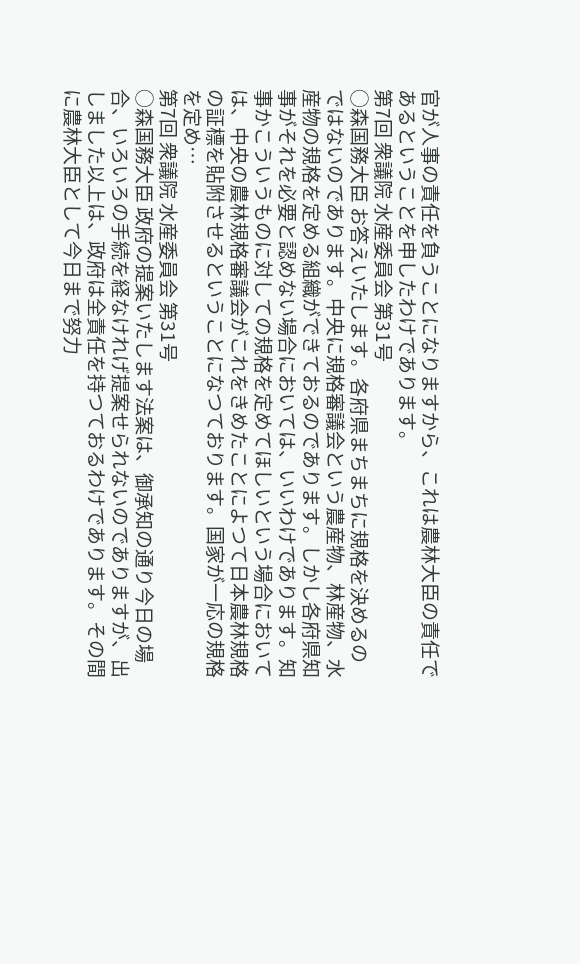官が人事の責任を負うことになりますから、これは農林大臣の責任であるということを申したわけであります。
第7回 衆議院 水産委員会 第31号
○森国務大臣 お答えいたします。各府県まちまちに規格を決めるのではないのであります。中央に規格審議会という農産物、林産物、水産物の規格を定める組織ができておるのであります。しかし各府県知事がそれを必要と認めない場合においては、いいわけであります。知事かこういうものに対しての規格を定めてほしいという場合においては、中央の農林規格審議会がこれをきめたことによつて日本農林規格の証標を貼附させるということになつております。国家が一応の規格を定め…
第7回 衆議院 水産委員会 第31号
○森国務大臣 政府の提案いたします法案は、御承知の通り今日の場合、いろいろの手続を経なけれげ提案せられないのでありますが、出しました以上は、政府は全責任を持つておるわけであります。その間に農林大臣として今日まで努力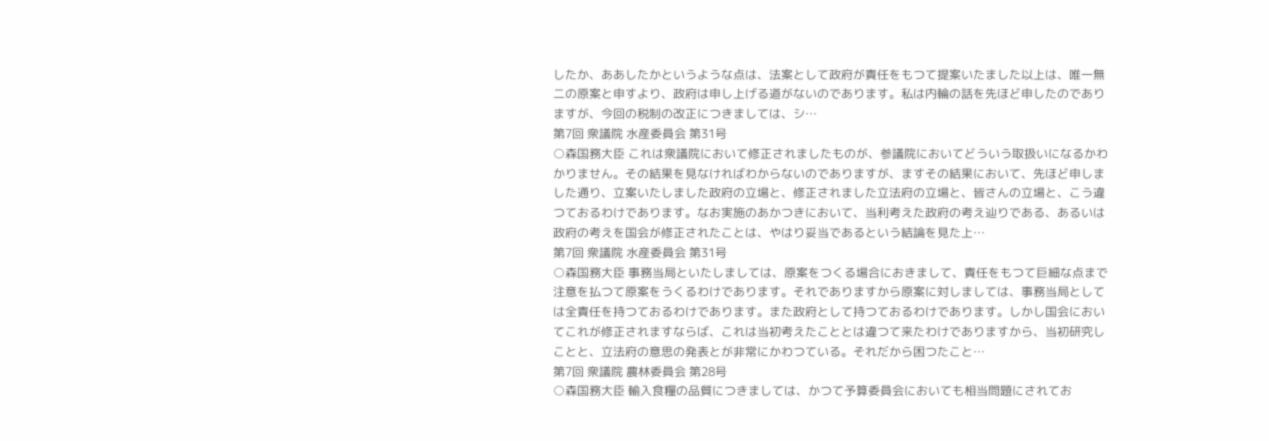したか、ああしたかというような点は、法案として政府が責任をもつて提案いたました以上は、唯一無二の原案と申すより、政府は申し上げる道がないのであります。私は内輪の話を先ほど申したのでありますが、今回の税制の改正につきましては、シ…
第7回 衆議院 水産委員会 第31号
○森国務大臣 これは衆議院において修正されましたものが、参議院においてどういう取扱いになるかわかりません。その結果を見なければわからないのでありますが、ますその結果において、先ほど申しました通り、立案いたしました政府の立場と、修正されました立法府の立場と、皆さんの立場と、こう違つておるわけであります。なお実施のあかつきにおいて、当利考えた政府の考え辿りである、あるいは政府の考えを国会が修正されたことは、やはり妥当であるという結論を見た上…
第7回 衆議院 水産委員会 第31号
○森国務大臣 事務当局といたしましては、原案をつくる場合におきまして、責任をもつて巨細な点まで注意を払つて原案をうくるわけであります。それでありますから原案に対しましては、事務当局としては全責任を持つておるわけであります。また政府として持つておるわけであります。しかし国会においてこれが修正されますならば、これは当初考えたこととは違つて来たわけでありますから、当初研究しことと、立法府の意思の発表とが非常にかわつている。それだから困つたこと…
第7回 衆議院 農林委員会 第28号
○森国務大臣 輸入食糧の品質につきましては、かつて予算委員会においても相当問題にされてお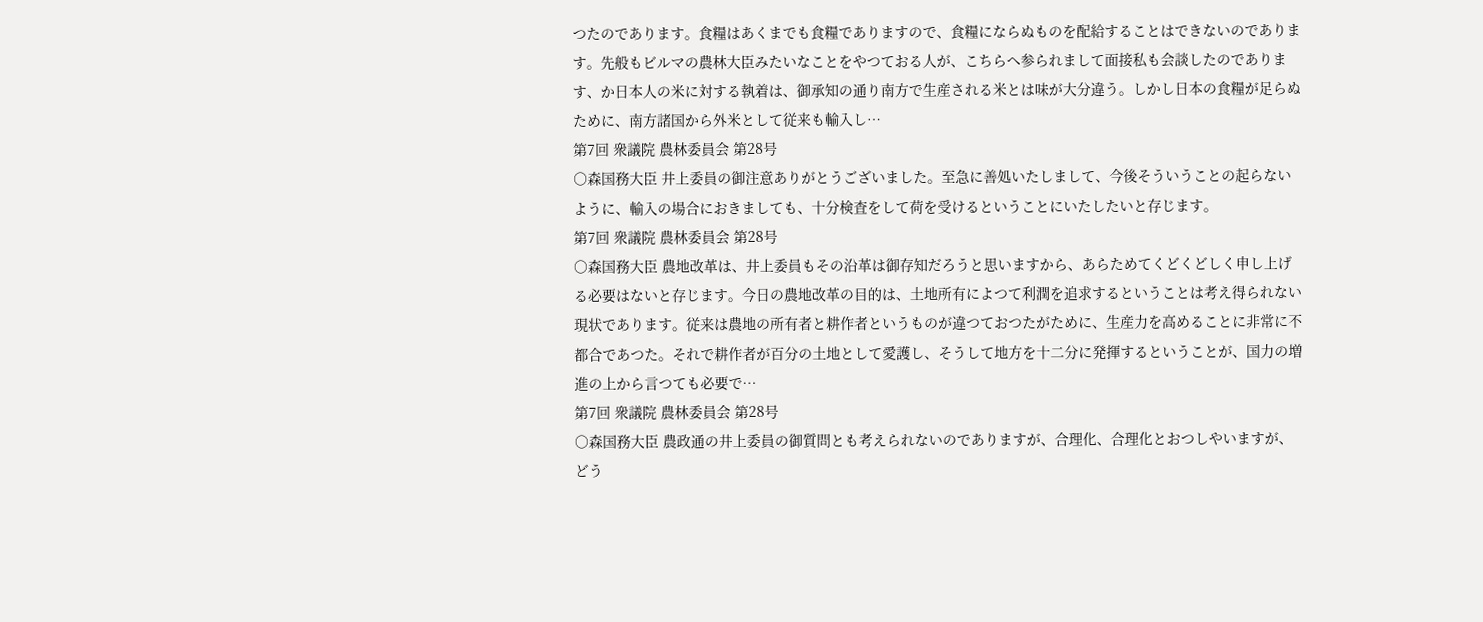つたのであります。食糧はあくまでも食糧でありますので、食糧にならぬものを配給することはできないのであります。先般もビルマの農林大臣みたいなことをやつておる人が、こちらへ参られまして面接私も会談したのであります、か日本人の米に対する執着は、御承知の通り南方で生産される米とは味が大分違う。しかし日本の食糧が足らぬために、南方諸国から外米として従来も輸入し…
第7回 衆議院 農林委員会 第28号
○森国務大臣 井上委員の御注意ありがとうございました。至急に善処いたしまして、今後そういうことの起らないように、輸入の場合におきましても、十分検査をして荷を受けるということにいたしたいと存じます。
第7回 衆議院 農林委員会 第28号
○森国務大臣 農地改革は、井上委員もその沿革は御存知だろうと思いますから、あらためてくどくどしく申し上げる必要はないと存じます。今日の農地改革の目的は、土地所有によつて利潤を追求するということは考え得られない現状であります。従来は農地の所有者と耕作者というものが違つておつたがために、生産力を高めることに非常に不都合であつた。それで耕作者が百分の土地として愛護し、そうして地方を十二分に発揮するということが、国力の増進の上から言つても必要で…
第7回 衆議院 農林委員会 第28号
○森国務大臣 農政通の井上委員の御質問とも考えられないのでありますが、合理化、合理化とおつしやいますが、どう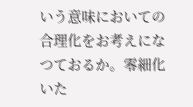いう意味においての合理化をお考えになつておるか。零細化いた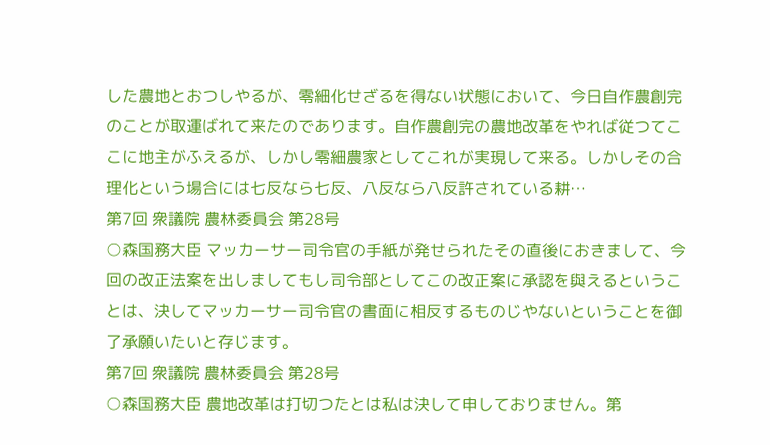した農地とおつしやるが、零細化せざるを得ない状態において、今日自作農創完のことが取運ばれて来たのであります。自作農創完の農地改革をやれば従つてここに地主がふえるが、しかし零細農家としてこれが実現して来る。しかしその合理化という場合には七反なら七反、八反なら八反許されている耕…
第7回 衆議院 農林委員会 第28号
○森国務大臣 マッカーサー司令官の手紙が発せられたその直後におきまして、今回の改正法案を出しましてもし司令部としてこの改正案に承認を與えるということは、決してマッカーサー司令官の書面に相反するものじやないということを御了承願いたいと存じます。
第7回 衆議院 農林委員会 第28号
○森国務大臣 農地改革は打切つたとは私は決して申しておりません。第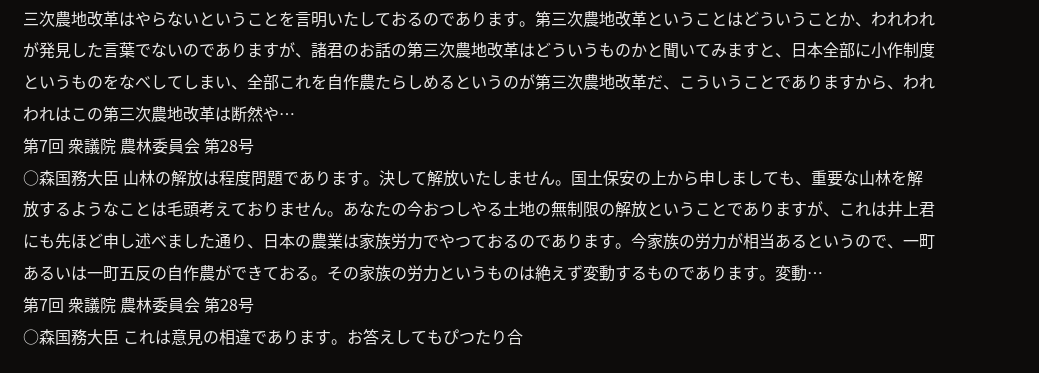三次農地改革はやらないということを言明いたしておるのであります。第三次農地改革ということはどういうことか、われわれが発見した言葉でないのでありますが、諸君のお話の第三次農地改革はどういうものかと聞いてみますと、日本全部に小作制度というものをなべしてしまい、全部これを自作農たらしめるというのが第三次農地改革だ、こういうことでありますから、われわれはこの第三次農地改革は断然や…
第7回 衆議院 農林委員会 第28号
○森国務大臣 山林の解放は程度問題であります。決して解放いたしません。国土保安の上から申しましても、重要な山林を解放するようなことは毛頭考えておりません。あなたの今おつしやる土地の無制限の解放ということでありますが、これは井上君にも先ほど申し述べました通り、日本の農業は家族労力でやつておるのであります。今家族の労力が相当あるというので、一町あるいは一町五反の自作農ができておる。その家族の労力というものは絶えず変動するものであります。変動…
第7回 衆議院 農林委員会 第28号
○森国務大臣 これは意見の相違であります。お答えしてもぴつたり合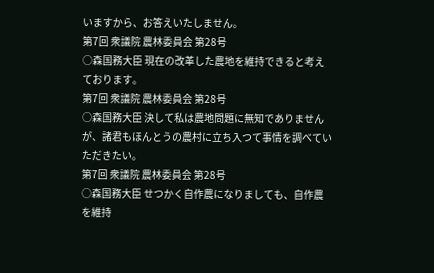いますから、お答えいたしません。
第7回 衆議院 農林委員会 第28号
○森国務大臣 現在の改革した農地を維持できると考えております。
第7回 衆議院 農林委員会 第28号
○森国務大臣 決して私は農地問題に無知でありませんが、諸君もほんとうの農村に立ち入つて事情を調べていただきたい。
第7回 衆議院 農林委員会 第28号
○森国務大臣 せつかく自作農になりましても、自作農を維持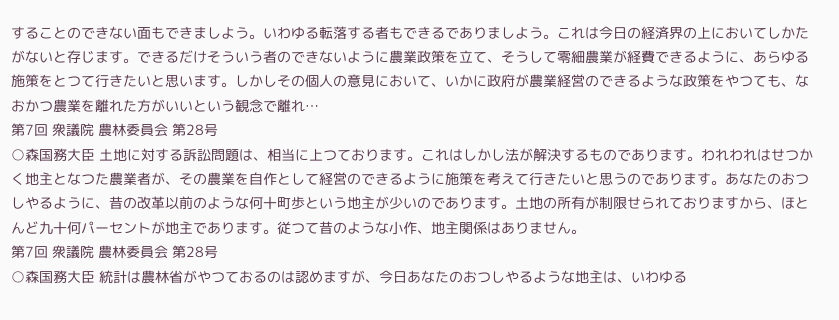することのできない面もできましよう。いわゆる転落する者もできるでありましよう。これは今日の経済界の上においてしかたがないと存じます。できるだけそういう者のできないように農業政策を立て、そうして零細農業が経費できるように、あらゆる施策をとつて行きたいと思います。しかしその個人の意見において、いかに政府が農業経営のできるような政策をやつても、なおかつ農業を離れた方がいいという観念で離れ…
第7回 衆議院 農林委員会 第28号
○森国務大臣 土地に対する訴訟問題は、相当に上つております。これはしかし法が解決するものであります。われわれはせつかく地主となつた農業者が、その農業を自作として経営のできるように施策を考えて行きたいと思うのであります。あなたのおつしやるように、昔の改革以前のような何十町歩という地主が少いのであります。土地の所有が制限せられておりますから、ほとんど九十何パーセントが地主であります。従つて昔のような小作、地主関係はありません。
第7回 衆議院 農林委員会 第28号
○森国務大臣 統計は農林省がやつておるのは認めますが、今日あなたのおつしやるような地主は、いわゆる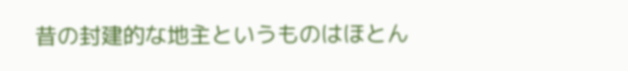昔の封建的な地主というものはほとん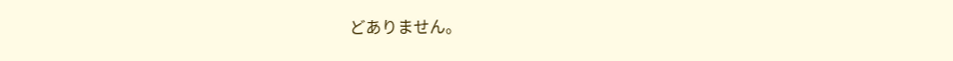どありません。